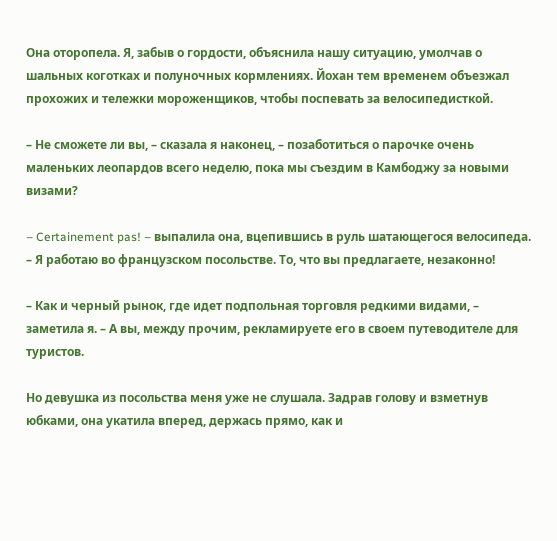Она оторопела. Я, забыв о гордости, объяснила нашу ситуацию, умолчав о шальных коготках и полуночных кормлениях. Йохан тем временем объезжал прохожих и тележки мороженщиков, чтобы поспевать за велосипедисткой.

– Не сможете ли вы, – сказала я наконец, – позаботиться о парочке очень маленьких леопардов всего неделю, пока мы съездим в Камбоджу за новыми визами?

– Certainement pas! – выпалила она, вцепившись в руль шатающегося велосипеда. – Я работаю во французском посольстве. То, что вы предлагаете, незаконно!

– Как и черный рынок, где идет подпольная торговля редкими видами, – заметила я. – А вы, между прочим, рекламируете его в своем путеводителе для туристов.

Но девушка из посольства меня уже не слушала. Задрав голову и взметнув юбками, она укатила вперед, держась прямо, как и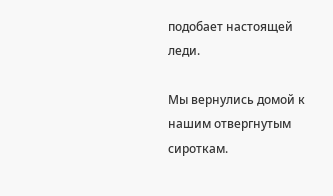подобает настоящей леди.

Мы вернулись домой к нашим отвергнутым сироткам.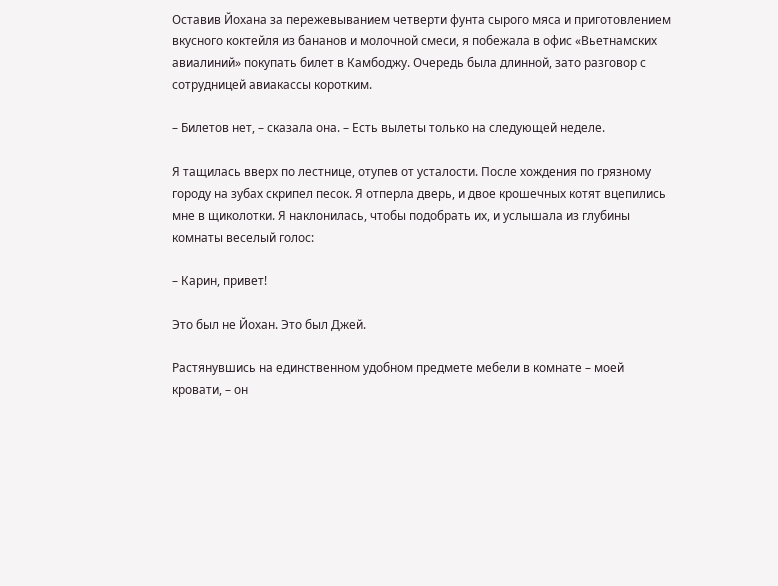Оставив Йохана за пережевыванием четверти фунта сырого мяса и приготовлением вкусного коктейля из бананов и молочной смеси, я побежала в офис «Вьетнамских авиалиний» покупать билет в Камбоджу. Очередь была длинной, зато разговор с сотрудницей авиакассы коротким.

– Билетов нет, – сказала она. – Есть вылеты только на следующей неделе.

Я тащилась вверх по лестнице, отупев от усталости. После хождения по грязному городу на зубах скрипел песок. Я отперла дверь, и двое крошечных котят вцепились мне в щиколотки. Я наклонилась, чтобы подобрать их, и услышала из глубины комнаты веселый голос:

– Карин, привет!

Это был не Йохан. Это был Джей.

Растянувшись на единственном удобном предмете мебели в комнате – моей кровати, – он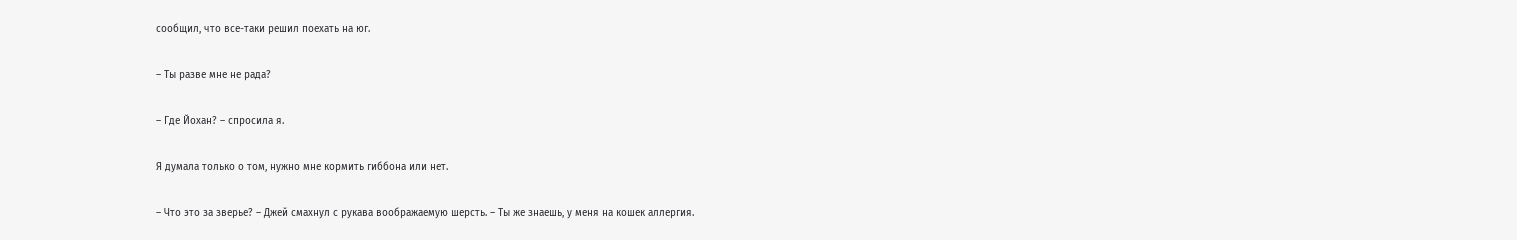сообщил, что все-таки решил поехать на юг.

– Ты разве мне не рада?

– Где Йохан? – спросила я.

Я думала только о том, нужно мне кормить гиббона или нет.

– Что это за зверье? – Джей смахнул с рукава воображаемую шерсть. – Ты же знаешь, у меня на кошек аллергия.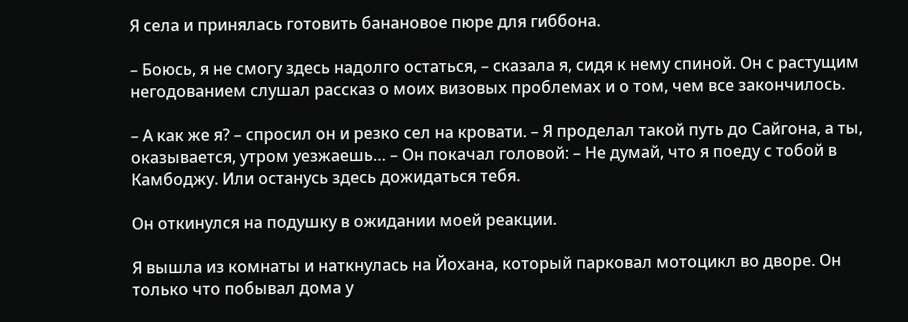Я села и принялась готовить банановое пюре для гиббона.

– Боюсь, я не смогу здесь надолго остаться, – сказала я, сидя к нему спиной. Он с растущим негодованием слушал рассказ о моих визовых проблемах и о том, чем все закончилось.

– А как же я? – спросил он и резко сел на кровати. – Я проделал такой путь до Сайгона, а ты, оказывается, утром уезжаешь… – Он покачал головой: – Не думай, что я поеду с тобой в Камбоджу. Или останусь здесь дожидаться тебя.

Он откинулся на подушку в ожидании моей реакции.

Я вышла из комнаты и наткнулась на Йохана, который парковал мотоцикл во дворе. Он только что побывал дома у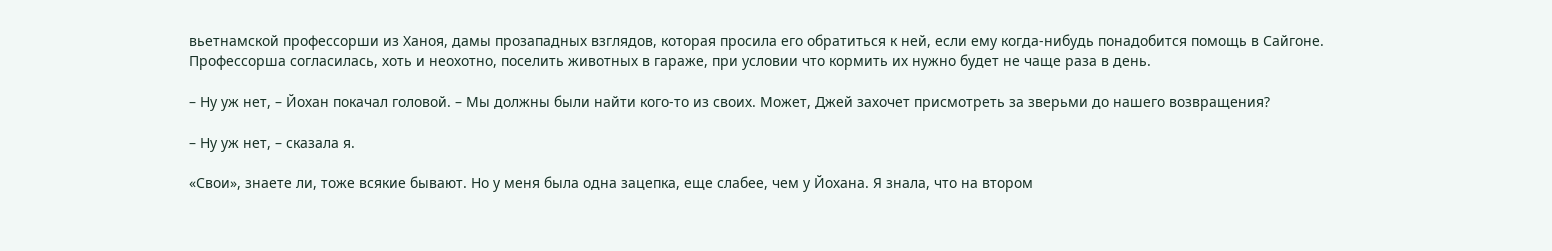вьетнамской профессорши из Ханоя, дамы прозападных взглядов, которая просила его обратиться к ней, если ему когда-нибудь понадобится помощь в Сайгоне. Профессорша согласилась, хоть и неохотно, поселить животных в гараже, при условии что кормить их нужно будет не чаще раза в день.

– Ну уж нет, – Йохан покачал головой. – Мы должны были найти кого-то из своих. Может, Джей захочет присмотреть за зверьми до нашего возвращения?

– Ну уж нет, – сказала я.

«Свои», знаете ли, тоже всякие бывают. Но у меня была одна зацепка, еще слабее, чем у Йохана. Я знала, что на втором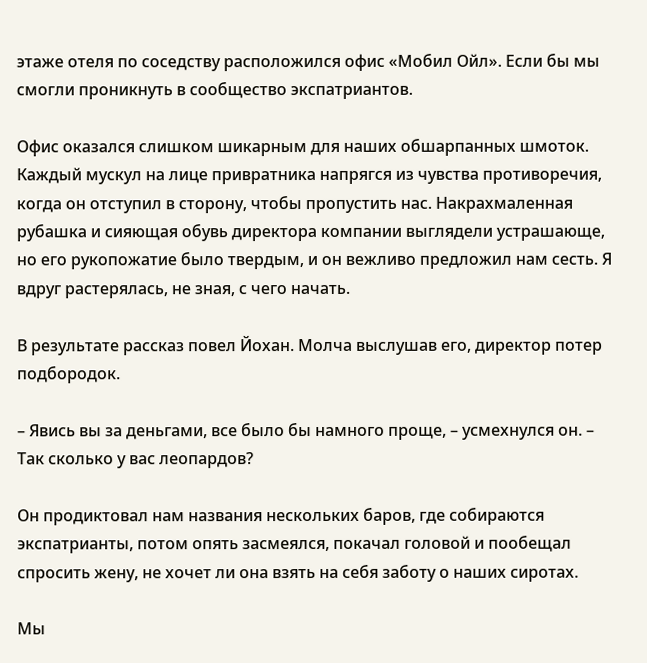этаже отеля по соседству расположился офис «Мобил Ойл». Если бы мы смогли проникнуть в сообщество экспатриантов.

Офис оказался слишком шикарным для наших обшарпанных шмоток. Каждый мускул на лице привратника напрягся из чувства противоречия, когда он отступил в сторону, чтобы пропустить нас. Накрахмаленная рубашка и сияющая обувь директора компании выглядели устрашающе, но его рукопожатие было твердым, и он вежливо предложил нам сесть. Я вдруг растерялась, не зная, с чего начать.

В результате рассказ повел Йохан. Молча выслушав его, директор потер подбородок.

– Явись вы за деньгами, все было бы намного проще, – усмехнулся он. – Так сколько у вас леопардов?

Он продиктовал нам названия нескольких баров, где собираются экспатрианты, потом опять засмеялся, покачал головой и пообещал спросить жену, не хочет ли она взять на себя заботу о наших сиротах.

Мы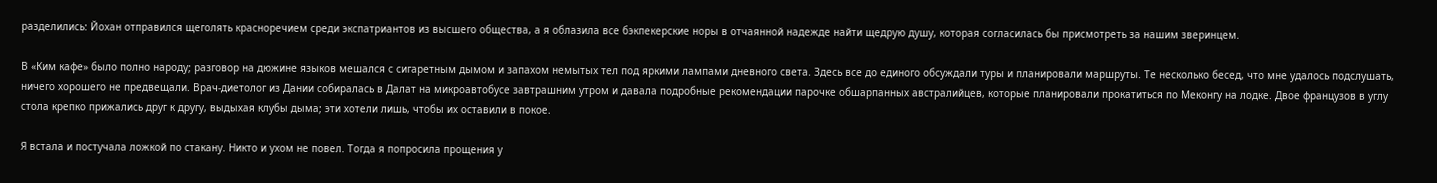разделились: Йохан отправился щеголять красноречием среди экспатриантов из высшего общества, а я облазила все бэкпекерские норы в отчаянной надежде найти щедрую душу, которая согласилась бы присмотреть за нашим зверинцем.

В «Ким кафе» было полно народу; разговор на дюжине языков мешался с сигаретным дымом и запахом немытых тел под яркими лампами дневного света. Здесь все до единого обсуждали туры и планировали маршруты. Те несколько бесед, что мне удалось подслушать, ничего хорошего не предвещали. Врач-диетолог из Дании собиралась в Далат на микроавтобусе завтрашним утром и давала подробные рекомендации парочке обшарпанных австралийцев, которые планировали прокатиться по Меконгу на лодке. Двое французов в углу стола крепко прижались друг к другу, выдыхая клубы дыма; эти хотели лишь, чтобы их оставили в покое.

Я встала и постучала ложкой по стакану. Никто и ухом не повел. Тогда я попросила прощения у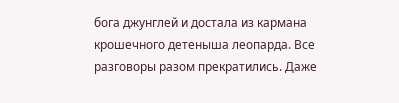бога джунглей и достала из кармана крошечного детеныша леопарда. Все разговоры разом прекратились. Даже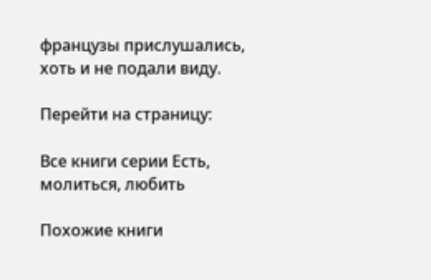французы прислушались, хоть и не подали виду.

Перейти на страницу:

Все книги серии Есть, молиться, любить

Похожие книги